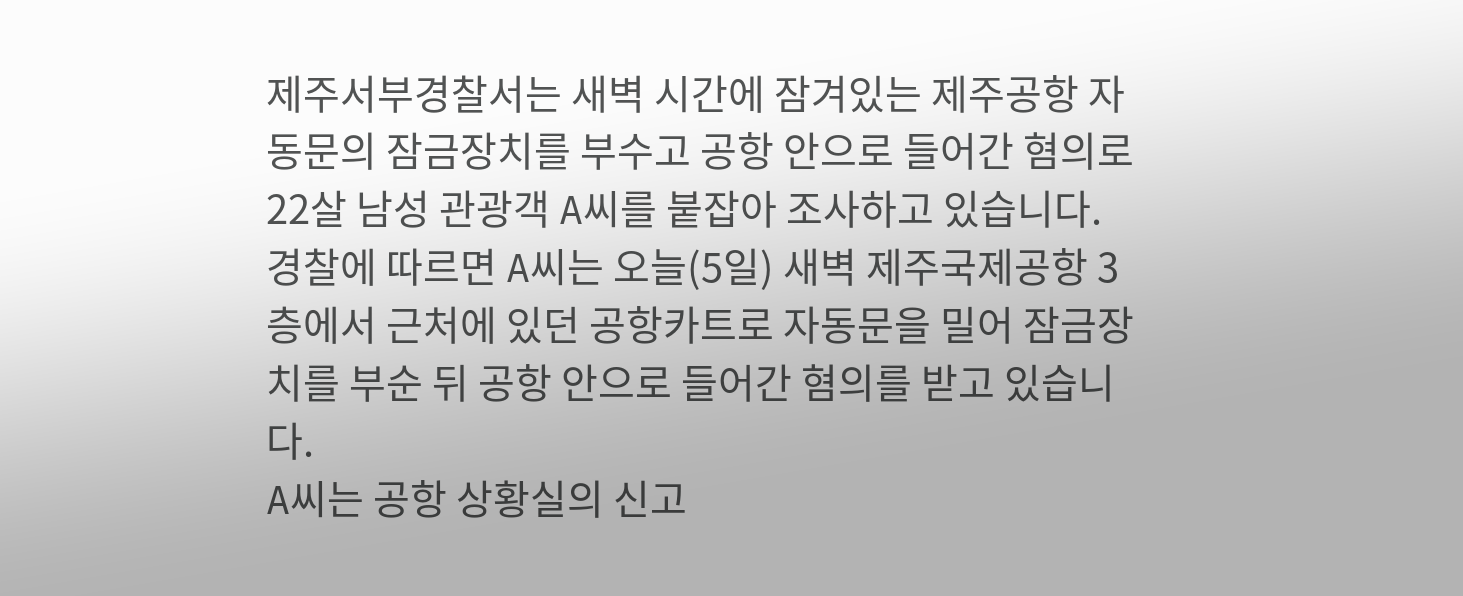제주서부경찰서는 새벽 시간에 잠겨있는 제주공항 자동문의 잠금장치를 부수고 공항 안으로 들어간 혐의로 22살 남성 관광객 A씨를 붙잡아 조사하고 있습니다.
경찰에 따르면 A씨는 오늘(5일) 새벽 제주국제공항 3층에서 근처에 있던 공항카트로 자동문을 밀어 잠금장치를 부순 뒤 공항 안으로 들어간 혐의를 받고 있습니다.
A씨는 공항 상황실의 신고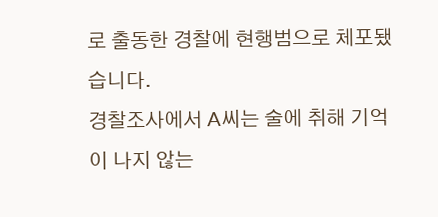로 출동한 경찰에 현행범으로 체포됐습니다.
경찰조사에서 A씨는 술에 취해 기억이 나지 않는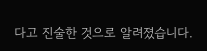다고 진술한 것으로 알려졌습니다.